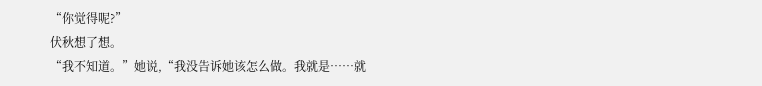“你觉得呢?”
伏秋想了想。
“我不知道。”她说,“我没告诉她该怎么做。我就是……就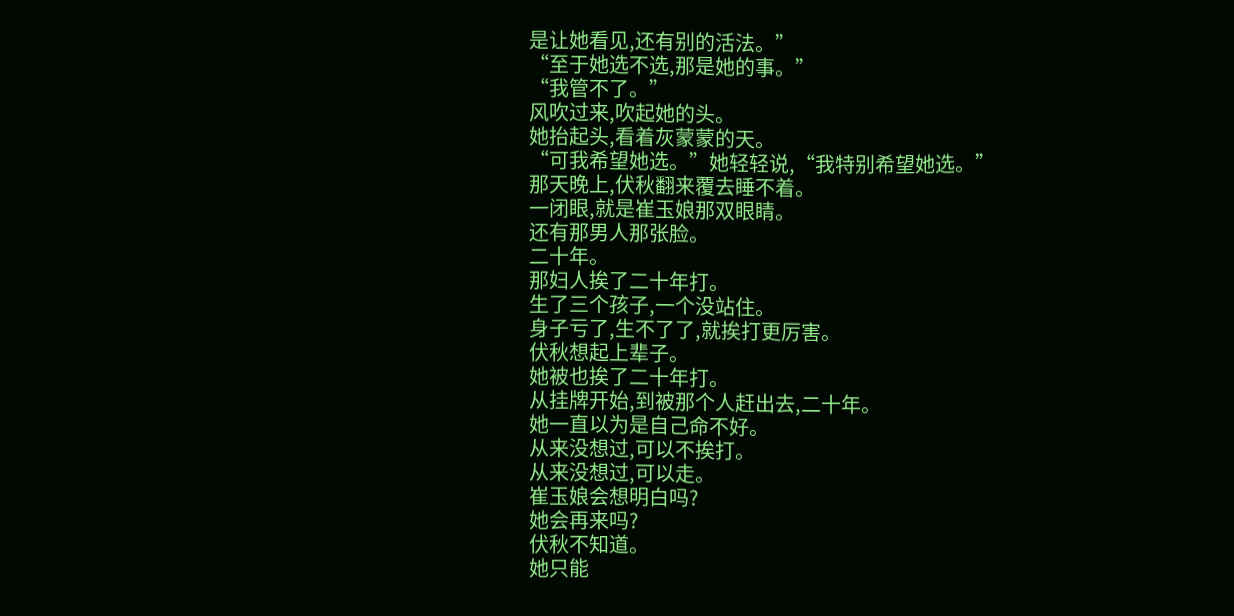是让她看见,还有别的活法。”
“至于她选不选,那是她的事。”
“我管不了。”
风吹过来,吹起她的头。
她抬起头,看着灰蒙蒙的天。
“可我希望她选。”她轻轻说,“我特别希望她选。”
那天晚上,伏秋翻来覆去睡不着。
一闭眼,就是崔玉娘那双眼睛。
还有那男人那张脸。
二十年。
那妇人挨了二十年打。
生了三个孩子,一个没站住。
身子亏了,生不了了,就挨打更厉害。
伏秋想起上辈子。
她被也挨了二十年打。
从挂牌开始,到被那个人赶出去,二十年。
她一直以为是自己命不好。
从来没想过,可以不挨打。
从来没想过,可以走。
崔玉娘会想明白吗?
她会再来吗?
伏秋不知道。
她只能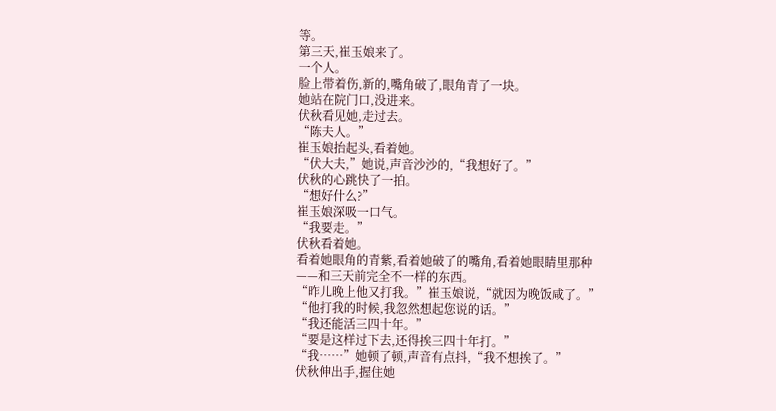等。
第三天,崔玉娘来了。
一个人。
脸上带着伤,新的,嘴角破了,眼角青了一块。
她站在院门口,没进来。
伏秋看见她,走过去。
“陈夫人。”
崔玉娘抬起头,看着她。
“伏大夫,”她说,声音沙沙的,“我想好了。”
伏秋的心跳快了一拍。
“想好什么?”
崔玉娘深吸一口气。
“我要走。”
伏秋看着她。
看着她眼角的青紫,看着她破了的嘴角,看着她眼睛里那种——和三天前完全不一样的东西。
“昨儿晚上他又打我。”崔玉娘说,“就因为晚饭咸了。”
“他打我的时候,我忽然想起您说的话。”
“我还能活三四十年。”
“要是这样过下去,还得挨三四十年打。”
“我……”她顿了顿,声音有点抖,“我不想挨了。”
伏秋伸出手,握住她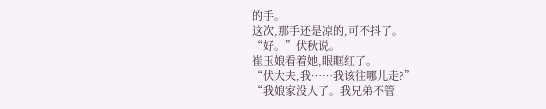的手。
这次,那手还是凉的,可不抖了。
“好。”伏秋说。
崔玉娘看着她,眼眶红了。
“伏大夫,我……我该往哪儿走?”
“我娘家没人了。我兄弟不管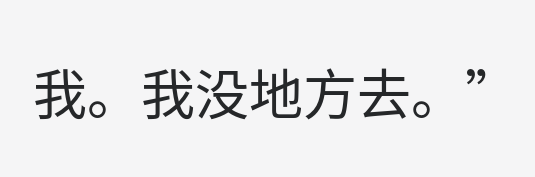我。我没地方去。”